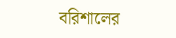বরিশালের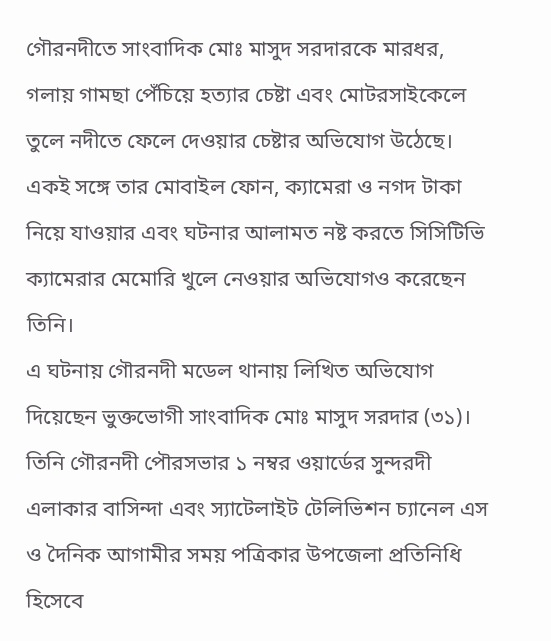গৌরনদীতে সাংবাদিক মোঃ মাসুদ সরদারকে মারধর, গলায় গামছা পেঁচিয়ে হত্যার চেষ্টা এবং মোটরসাইকেলে তুলে নদীতে ফেলে দেওয়ার চেষ্টার অভিযোগ উঠেছে। একই সঙ্গে তার মোবাইল ফোন, ক্যামেরা ও নগদ টাকা নিয়ে যাওয়ার এবং ঘটনার আলামত নষ্ট করতে সিসিটিভি ক্যামেরার মেমোরি খুলে নেওয়ার অভিযোগও করেছেন তিনি।
এ ঘটনায় গৌরনদী মডেল থানায় লিখিত অভিযোগ দিয়েছেন ভুক্তভোগী সাংবাদিক মোঃ মাসুদ সরদার (৩১)। তিনি গৌরনদী পৌরসভার ১ নম্বর ওয়ার্ডের সুন্দরদী এলাকার বাসিন্দা এবং স্যাটেলাইট টেলিভিশন চ্যানেল এস ও দৈনিক আগামীর সময় পত্রিকার উপজেলা প্রতিনিধি হিসেবে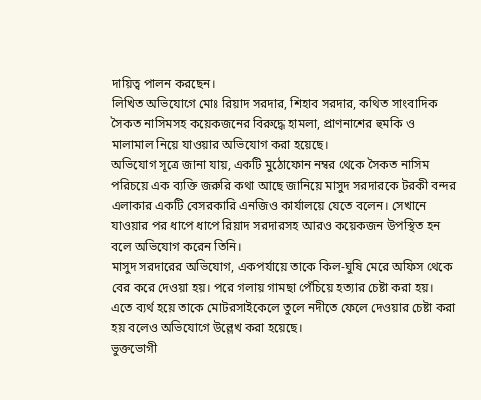দায়িত্ব পালন করছেন।
লিখিত অভিযোগে মোঃ রিয়াদ সরদার, শিহাব সরদার, কথিত সাংবাদিক সৈকত নাসিমসহ কয়েকজনের বিরুদ্ধে হামলা, প্রাণনাশের হুমকি ও মালামাল নিয়ে যাওয়ার অভিযোগ করা হয়েছে।
অভিযোগ সূত্রে জানা যায়, একটি মুঠোফোন নম্বর থেকে সৈকত নাসিম পরিচয়ে এক ব্যক্তি জরুরি কথা আছে জানিয়ে মাসুদ সরদারকে টরকী বন্দর এলাকার একটি বেসরকারি এনজিও কার্যালয়ে যেতে বলেন। সেখানে যাওয়ার পর ধাপে ধাপে রিয়াদ সরদারসহ আরও কয়েকজন উপস্থিত হন বলে অভিযোগ করেন তিনি।
মাসুদ সরদারের অভিযোগ, একপর্যায়ে তাকে কিল-ঘুষি মেরে অফিস থেকে বের করে দেওয়া হয়। পরে গলায় গামছা পেঁচিয়ে হত্যার চেষ্টা করা হয়। এতে ব্যর্থ হয়ে তাকে মোটরসাইকেলে তুলে নদীতে ফেলে দেওয়ার চেষ্টা করা হয় বলেও অভিযোগে উল্লেখ করা হয়েছে।
ভুক্তভোগী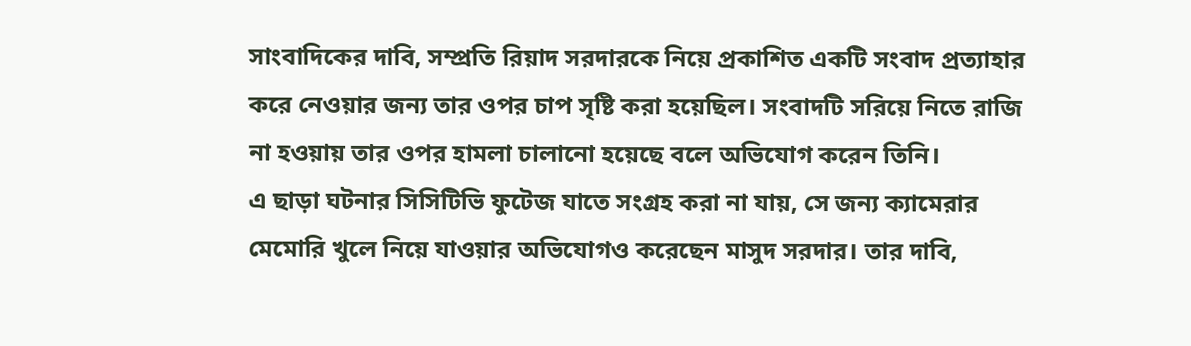সাংবাদিকের দাবি, সম্প্রতি রিয়াদ সরদারকে নিয়ে প্রকাশিত একটি সংবাদ প্রত্যাহার করে নেওয়ার জন্য তার ওপর চাপ সৃষ্টি করা হয়েছিল। সংবাদটি সরিয়ে নিতে রাজি না হওয়ায় তার ওপর হামলা চালানো হয়েছে বলে অভিযোগ করেন তিনি।
এ ছাড়া ঘটনার সিসিটিভি ফুটেজ যাতে সংগ্রহ করা না যায়, সে জন্য ক্যামেরার মেমোরি খুলে নিয়ে যাওয়ার অভিযোগও করেছেন মাসুদ সরদার। তার দাবি,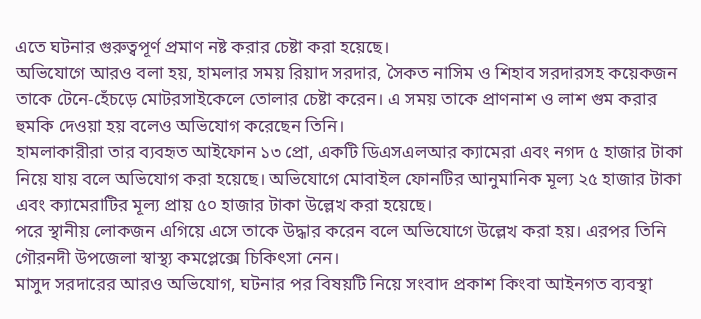এতে ঘটনার গুরুত্বপূর্ণ প্রমাণ নষ্ট করার চেষ্টা করা হয়েছে।
অভিযোগে আরও বলা হয়, হামলার সময় রিয়াদ সরদার, সৈকত নাসিম ও শিহাব সরদারসহ কয়েকজন তাকে টেনে-হেঁচড়ে মোটরসাইকেলে তোলার চেষ্টা করেন। এ সময় তাকে প্রাণনাশ ও লাশ গুম করার হুমকি দেওয়া হয় বলেও অভিযোগ করেছেন তিনি।
হামলাকারীরা তার ব্যবহৃত আইফোন ১৩ প্রো, একটি ডিএসএলআর ক্যামেরা এবং নগদ ৫ হাজার টাকা নিয়ে যায় বলে অভিযোগ করা হয়েছে। অভিযোগে মোবাইল ফোনটির আনুমানিক মূল্য ২৫ হাজার টাকা এবং ক্যামেরাটির মূল্য প্রায় ৫০ হাজার টাকা উল্লেখ করা হয়েছে।
পরে স্থানীয় লোকজন এগিয়ে এসে তাকে উদ্ধার করেন বলে অভিযোগে উল্লেখ করা হয়। এরপর তিনি গৌরনদী উপজেলা স্বাস্থ্য কমপ্লেক্সে চিকিৎসা নেন।
মাসুদ সরদারের আরও অভিযোগ, ঘটনার পর বিষয়টি নিয়ে সংবাদ প্রকাশ কিংবা আইনগত ব্যবস্থা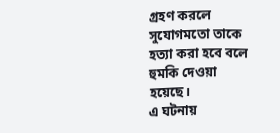গ্রহণ করলে সুযোগমতো তাকে হত্যা করা হবে বলে হুমকি দেওয়া হয়েছে।
এ ঘটনায়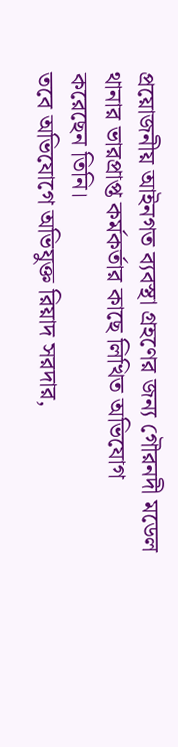প্রয়োজনীয় আইনগত ব্যবস্থা গ্রহণের জন্য গৌরনদী মডেল থানার ভারপ্রাপ্ত কর্মকর্তার কাছে লিখিত অভিযোগ করেছেন তিনি।
তবে অভিযোগে অভিযুক্ত রিয়াদ সরদার,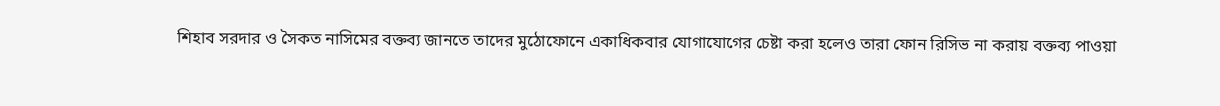শিহাব সরদার ও সৈকত নাসিমের বক্তব্য জানতে তাদের মুঠোফোনে একাধিকবার যোগাযোগের চেষ্টা করা হলেও তারা ফোন রিসিভ না করায় বক্তব্য পাওয়া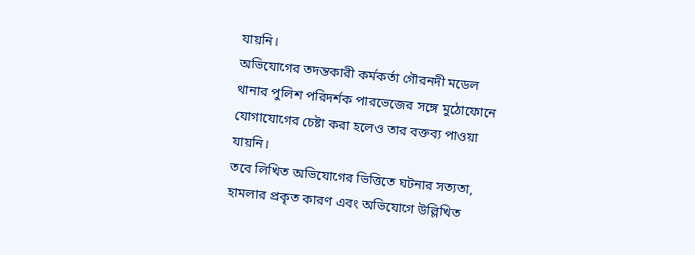যায়নি।
অভিযোগের তদন্তকারী কর্মকর্তা গৌরনদী মডেল থানার পুলিশ পরিদর্শক পারভেজের সঙ্গে মুঠোফোনে যোগাযোগের চেষ্টা করা হলেও তার বক্তব্য পাওয়া যায়নি।
তবে লিখিত অভিযোগের ভিত্তিতে ঘটনার সত্যতা, হামলার প্রকৃত কারণ এবং অভিযোগে উল্লিখিত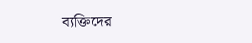ব্যক্তিদের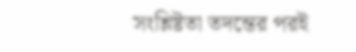সংশ্লিষ্টতা তদন্তের পরই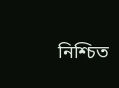নিশ্চিত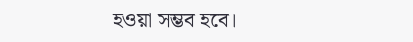হওয়া সম্ভব হবে।